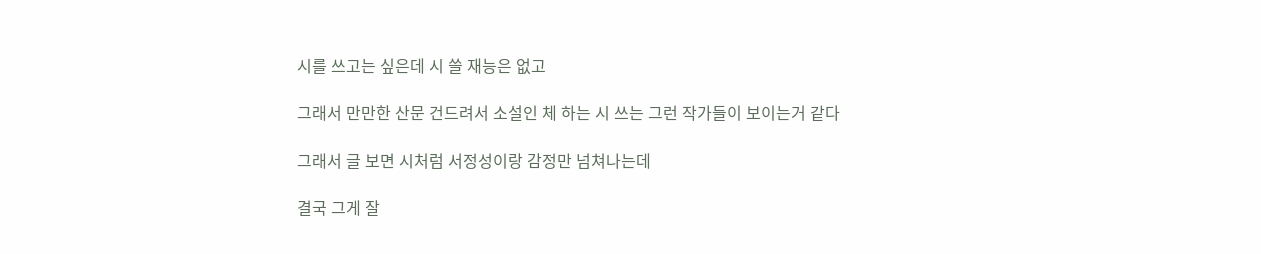시를 쓰고는 싶은데 시 쓸 재능은 없고

그래서 만만한 산문 건드려서 소설인 체 하는 시 쓰는 그런 작가들이 보이는거 같다

그래서 글 보면 시처럼 서정성이랑 감정만 넘쳐나는데

결국 그게 잘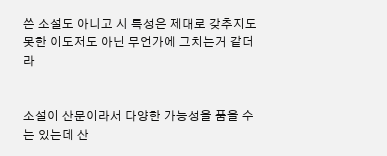쓴 소설도 아니고 시 특성은 제대로 갖추지도 못한 이도저도 아닌 무언가에 그치는거 같더라


소설이 산문이라서 다양한 가능성을 품을 수는 있는데 산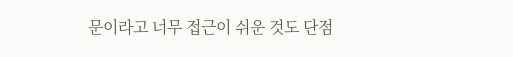문이라고 너무 접근이 쉬운 것도 단점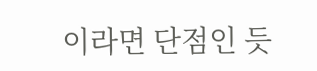이라면 단점인 듯